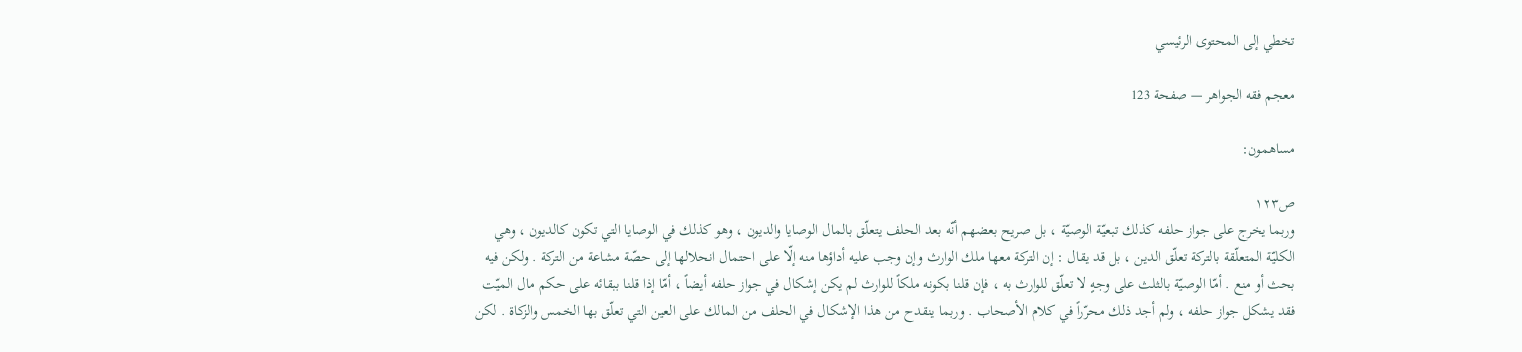تخطي إلى المحتوى الرئيسي

معجم فقه الجواهر — صفحة 123

مساهمون:

ص١٢٣
وربما يخرج على جواز حلفه كذلك تبعيّة الوصيّة ، بل صريح بعضهم أنّه بعد الحلف يتعلّق بالمال الوصايا والديون ، وهو كذلك في الوصايا التي تكون كالديون ، وهي الكليّة المتعلّقة بالتركة تعلّق الدين ، بل قد يقال : إن التركة معها ملك الوارث وإن وجب عليه أداؤها منه إلّا على احتمال انحلالها إلى حصّة مشاعة من التركة . ولكن فيه بحث أو منع . أمّا الوصيّة بالثلث على وجهٍ لا تعلّق للوارث به ، فإن قلنا بكونه ملكاً للوارث لم يكن إشكال في جواز حلفه أيضاً ، أمّا إذا قلنا ببقائه على حكم مال الميّت فقد يشكل جواز حلفه ، ولم أجد ذلك محرّراً في كلام الأصحاب . وربما ينقدح من هذا الإشكال في الحلف من المالك على العين التي تعلّق بها الخمس والزكاة . لكن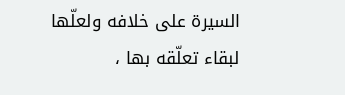السيرة على خلافه ولعلّها لبقاء تعلّقه بها ،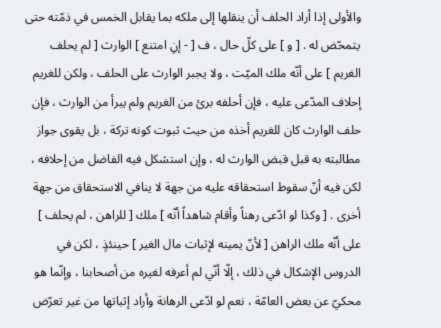والأولى إذا أراد الحلف أن ينقلها إلى ملكه بما يقابل الخمس في ذمّته حتى يتمحّض له . [ و ] على كلّ حال ، ف [ - إنِ امتنع ] الوارث [ لم يحلف الغريم ] على أنّه ملك الميّت ، ولا يجبر الوارث على الحلف ، ولكن للغريم إحلاف المدّعى عليه ، فإن أحلفه برئ من الغريم ولم يبرأ من الوارث ، فإن حلف الوارث كان للغريم أخذه من حيث ثبوت كونه تركة ، بل يقوى جواز مطالبته به قبل قبض الوارث له ، وإن استشكل فيه الفاضل من إحلافه ، لكن فيه أنّ سقوط استحقاقه عليه من جهة لا ينافي الاستحقاق من جهة أخرى . [ وكذا لو ادّعى رهناً وأقام شاهداً أنّه ] ملك [ للراهن ، لم يحلف ] على أنّه ملك الراهن [ لأنّ يمينه لإثبات مال الغير ] حينئذٍ ، لكن في الدروس الإشكال في ذلك ، إلّا أنّي لم أعرفه لغيره من أصحابنا ، وإنّما هو محكيّ عن بعض العامّة ، نعم لو ادّعى الرهانة وأراد إثباتها من غير تعرّض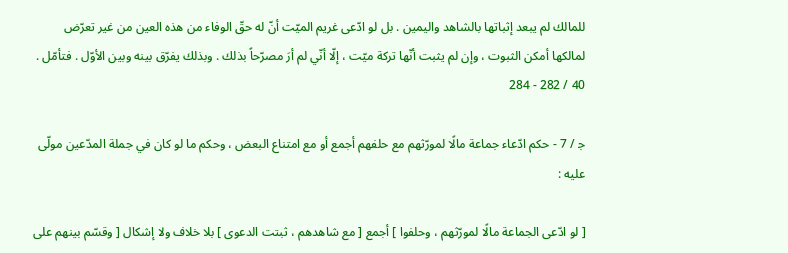للمالك لم يبعد إثباتها بالشاهد واليمين . بل لو ادّعى غريم الميّت أنّ له حقّ الوفاء من هذه العين من غير تعرّض لمالكها أمكن الثبوت ، وإن لم يثبت أنّها تركة ميّت ، إلّا أنّي لم أرَ مصرّحاً بذلك . وبذلك يفرّق بينه وبين الأوّل . فتأمّل . 40 / 282 - 284

ج‍ / 7 - حكم ادّعاء جماعة مالًا لمورّثهم مع حلفهم أجمع أو مع امتناع البعض ، وحكم ما لو كان في جملة المدّعين مولّى عليه :

[ لو ادّعى الجماعة مالًا لمورّثهم ، وحلفوا ] أجمع [ مع شاهدهم ، ثبتت الدعوى ] بلا خلاف ولا إشكال [ وقسّم بينهم على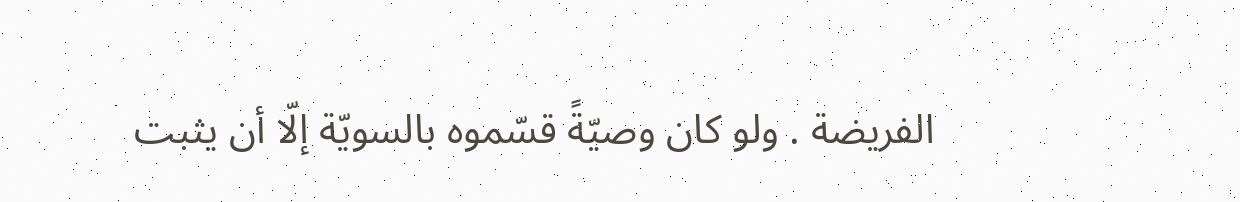الفريضة . ولو كان وصيّةً قسّموه بالسويّة إلّا أن يثبت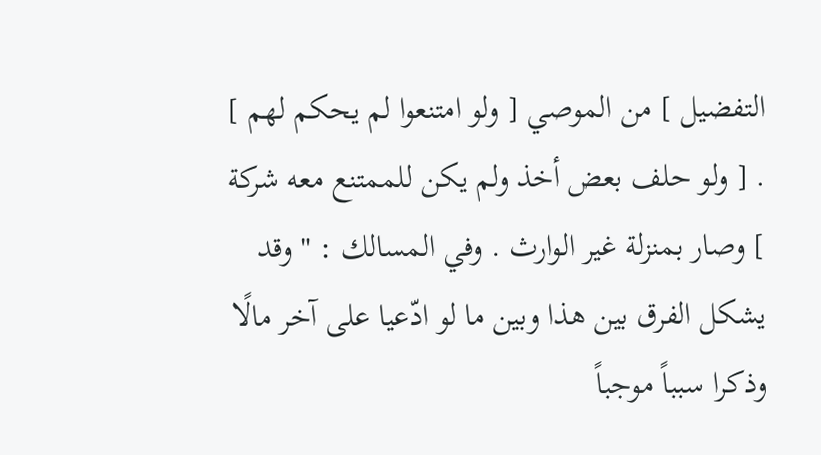التفضيل ] من الموصي [ ولو امتنعوا لم يحكم لهم ] . [ ولو حلف بعض أخذ ولم يكن للممتنع معه شركة ] وصار بمنزلة غير الوارث . وفي المسالك : " وقد يشكل الفرق بين هذا وبين ما لو ادّعيا على آخر مالًا وذكرا سبباً موجباً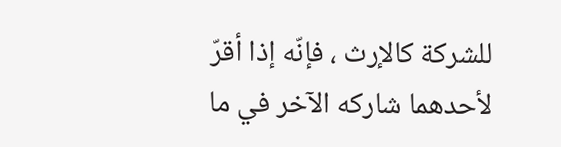للشركة كالإرث ، فإنّه إذا أقرّ لأحدهما شاركه الآخر في ما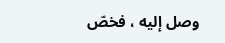وصل إليه ، فخصّ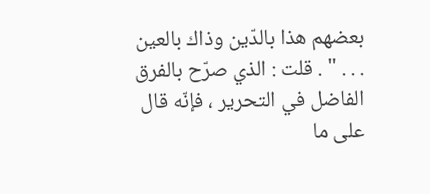بعضهم هذا بالدّين وذاك بالعين . . . " . قلت : الذي صرّح بالفرق الفاضل في التحرير ، فإنّه قال على ما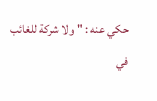حكي عنه : " ولا شركة للغائب في